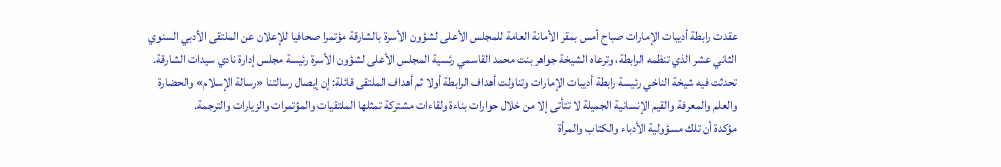عقدت رابطة أديبات الإمارات صباح أمس بمقر الأمانة العامة للمجلس الأعلى لشؤون الأسرة بالشارقة مؤتمرا صحافيا للإعلان عن الملتقى الأدبي السنوي الثاني عشر الذي تنظمه الرابطة، وترعاه الشيخة جواهر بنت محمد القاسمي رئسية المجلس الأعلى لشؤون الأسرة رئيسة مجلس إدارة نادي سيدات الشارقة.
تحدثت فيه شيخة الناخي رئيسة رابطة أديبات الإمارات وتناولت أهداف الرابطة أولا ثم أهداف الملتقى قائلة: إن إيصال رسالتنا «رسالة الإسلام» والحضارة والعلم والمعرفة والقيم الإنسانية الجميلة لا تتأتى إلا من خلال حوارات بناءة ولقاءات مشتركة تمثلها الملتقيات والمؤتمرات والزيارات والترجمة.
مؤكدة أن تلك مسؤولية الأدباء والكتاب والمرأة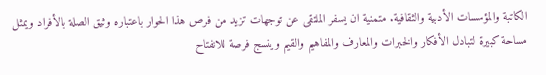الكاتبة والمؤسسات الأدبية والثقافية. متمنية ان يسفر الملتقى عن توجهات تزيد من فرص هذا الحوار باعتباره وثيق الصلة بالأفراد ويمثل مساحة كبيرة لتبادل الأفكار والخبرات والمعارف والمفاهيم والقيم وينسج فرصة للانفتاح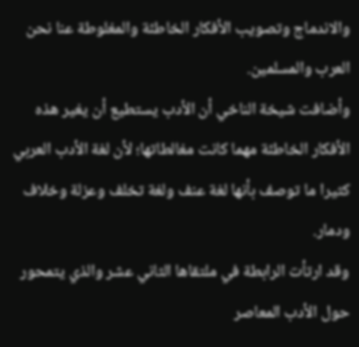والاندماج وتصويب الأفكار الخاطئة والمغلوطة عنا نحن العرب والمسلمين.
وأضافت شيخة الناخي أن الأدب يستطيع أن يغير هذه الأفكار الخاطئة مهما كانت مغالطاتها؛ لأن لغة الأدب العربي كثيرا ما توصف بأنها لغة عنف ولغة تخلف وعزلة وخلاف ودمار.
وقد ارتأت الرابطة في ملتقاها الثاني عشر والذي يتمحور حول الأدب المعاصر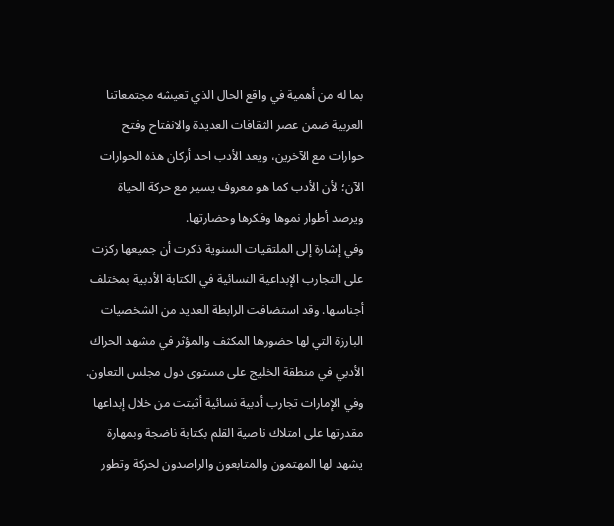بما له من أهمية في واقع الحال الذي تعيشه مجتمعاتنا العربية ضمن عصر الثقافات العديدة والانفتاح وفتح حوارات مع الآخرين، ويعد الأدب احد أركان هذه الحوارات الآن؛ لأن الأدب كما هو معروف يسير مع حركة الحياة ويرصد أطوار نموها وفكرها وحضارتها.
وفي إشارة إلى الملتقيات السنوية ذكرت أن جميعها ركزت على التجارب الإبداعية النسائية في الكتابة الأدبية بمختلف أجناسها. وقد استضافت الرابطة العديد من الشخصيات البارزة التي لها حضورها المكثف والمؤثر في مشهد الحراك الأدبي في منطقة الخليج على مستوى دول مجلس التعاون.
وفي الإمارات تجارب أدبية نسائية أثبتت من خلال إبداعها مقدرتها على امتلاك ناصية القلم بكتابة ناضجة وبمهارة يشهد لها المهتمون والمتابعون والراصدون لحركة وتطور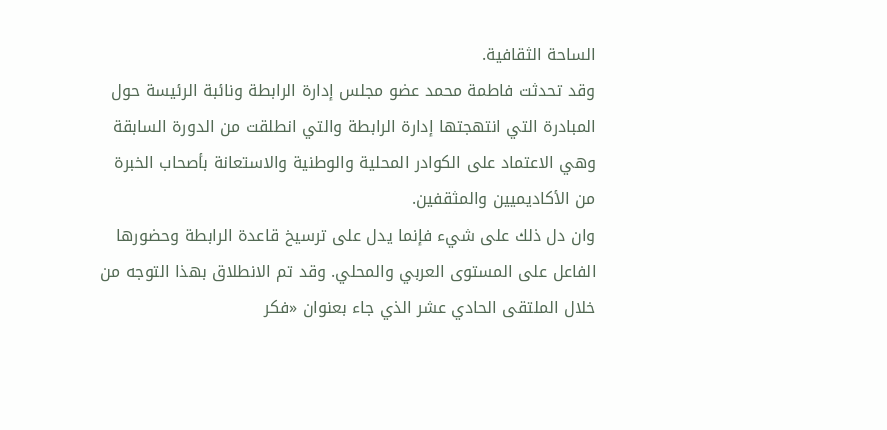الساحة الثقافية.
وقد تحدثت فاطمة محمد عضو مجلس إدارة الرابطة ونائبة الرئيسة حول المبادرة التي انتهجتها إدارة الرابطة والتي انطلقت من الدورة السابقة وهي الاعتماد على الكوادر المحلية والوطنية والاستعانة بأصحاب الخبرة من الأكاديميين والمثقفين.
وان دل ذلك على شيء فإنما يدل على ترسيخ قاعدة الرابطة وحضورها الفاعل على المستوى العربي والمحلي. وقد تم الانطلاق بهذا التوجه من خلال الملتقى الحادي عشر الذي جاء بعنوان «فكر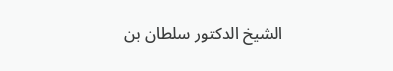الشيخ الدكتور سلطان بن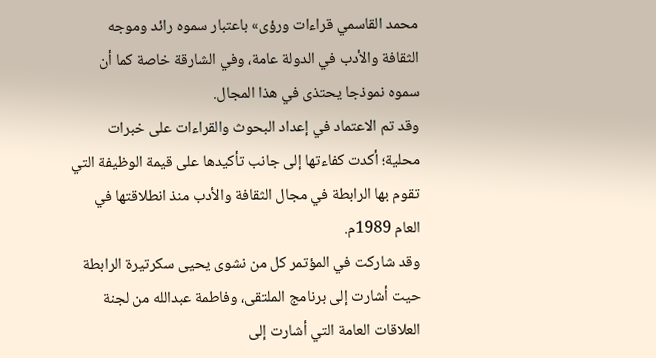محمد القاسمي قراءات ورؤى» باعتبار سموه رائد وموجه الثقافة والأدب في الدولة عامة، وفي الشارقة خاصة كما أن سموه نموذجا يحتذى في هذا المجال.
وقد تم الاعتماد في إعداد البحوث والقراءات على خبرات محلية؛ أكدت كفاءتها إلى جانب تأكيدها على قيمة الوظيفة التي تقوم بها الرابطة في مجال الثقافة والأدب منذ انطلاقتها في العام 1989م.
وقد شاركت في المؤتمر كل من نشوى يحيى سكرتيرة الرابطة حيت أشارت إلى برنامج الملتقى، وفاطمة عبدالله من لجنة العلاقات العامة التي أشارت إلى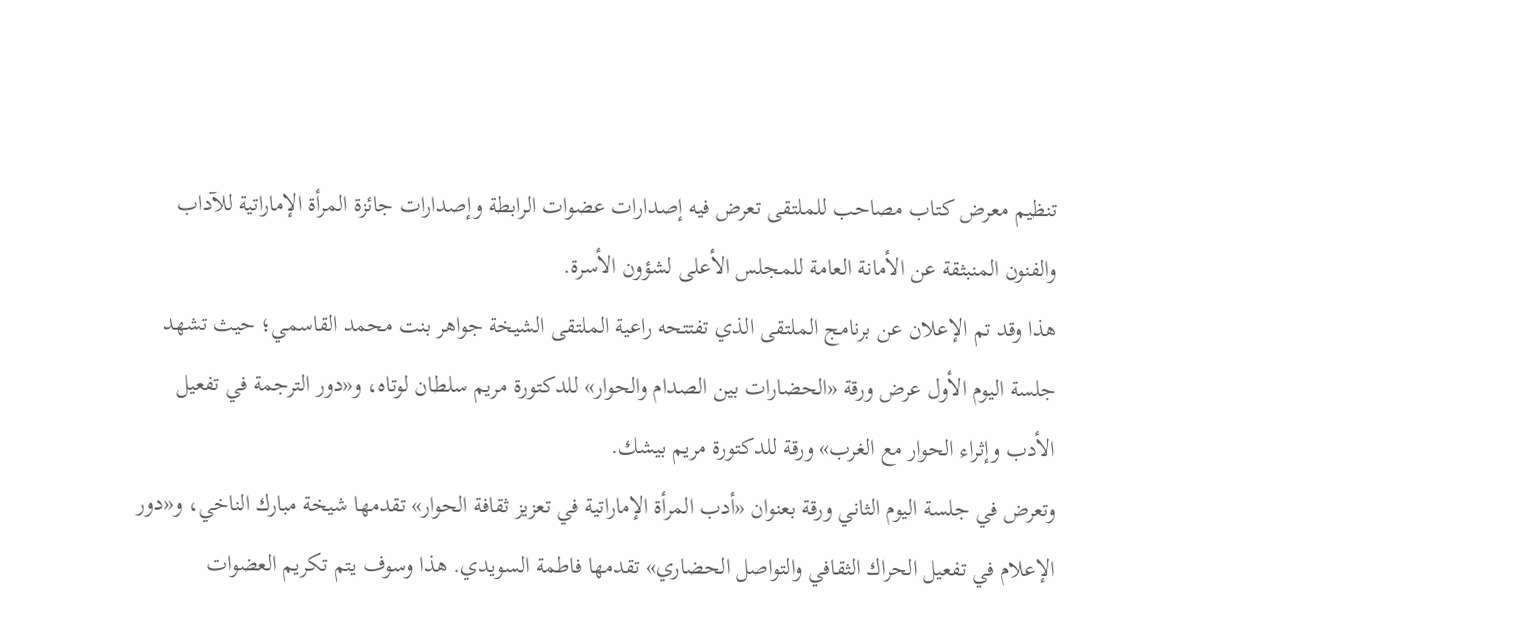تنظيم معرض كتاب مصاحب للملتقى تعرض فيه إصدارات عضوات الرابطة وإصدارات جائزة المرأة الإماراتية للآداب والفنون المنبثقة عن الأمانة العامة للمجلس الأعلى لشؤون الأسرة.
هذا وقد تم الإعلان عن برنامج الملتقى الذي تفتتحه راعية الملتقى الشيخة جواهر بنت محمد القاسمي؛ حيث تشهد جلسة اليوم الأول عرض ورقة «الحضارات بين الصدام والحوار» للدكتورة مريم سلطان لوتاه، و«دور الترجمة في تفعيل الأدب وإثراء الحوار مع الغرب» ورقة للدكتورة مريم بيشك.
وتعرض في جلسة اليوم الثاني ورقة بعنوان «أدب المرأة الإماراتية في تعزيز ثقافة الحوار» تقدمها شيخة مبارك الناخي، و«دور الإعلام في تفعيل الحراك الثقافي والتواصل الحضاري» تقدمها فاطمة السويدي. هذا وسوف يتم تكريم العضوات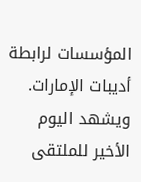المؤسسات لرابطة أديبات الإمارات. ويشهد اليوم الأخير للملتقى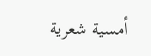أمسية شعرية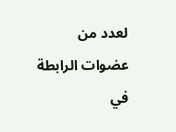لعدد من عضوات الرابطة في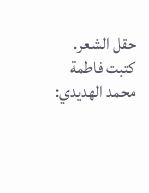حقل الشعر.
كتبت فاطمة محمد الهديدي: